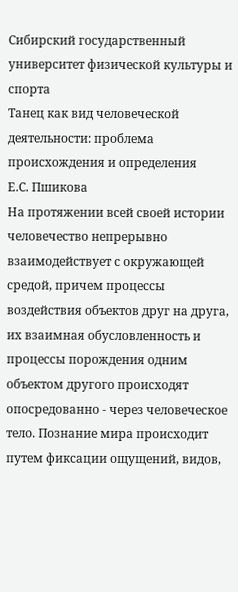Сибирский государственный университет физической культуры и спорта
Танец как вид человеческой деятельности: проблема происхождения и определения
Е.С. Пшикова
На протяжении всей своей истории человечество непрерывно взаимодействует с окружающей средой, причем процессы воздействия объектов друг на друга, их взаимная обусловленность и процессы порождения одним объектом другого происходят опосредованно - через человеческое тело. Познание мира происходит путем фиксации ощущений, видов,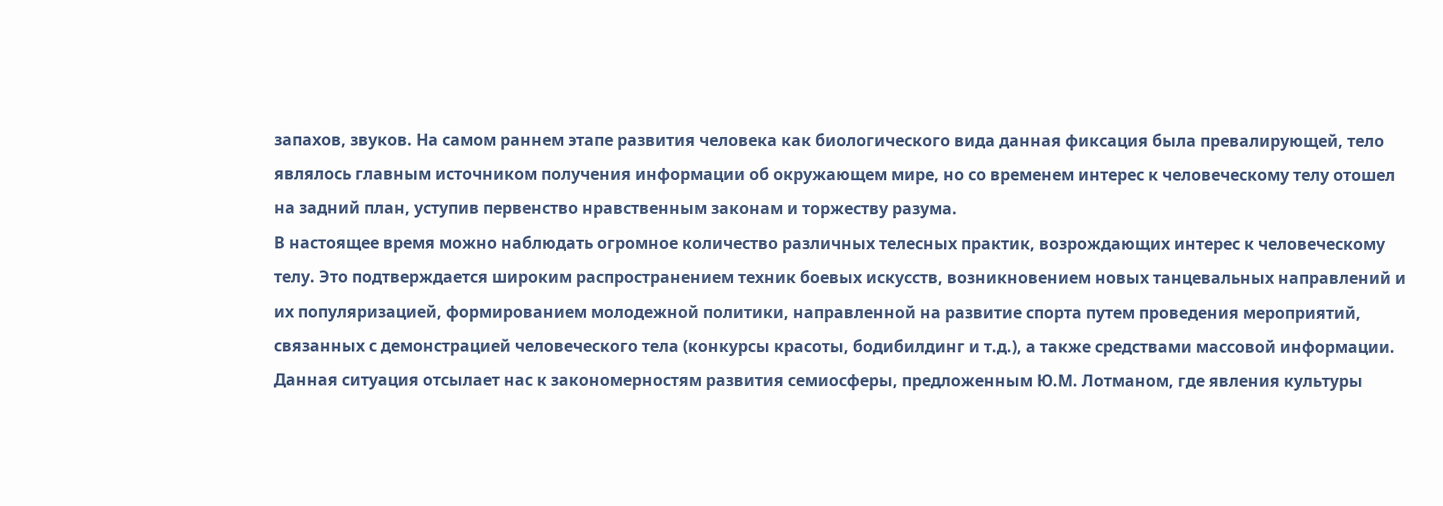запахов, звуков. На самом раннем этапе развития человека как биологического вида данная фиксация была превалирующей, тело являлось главным источником получения информации об окружающем мире, но со временем интерес к человеческому телу отошел на задний план, уступив первенство нравственным законам и торжеству разума.
В настоящее время можно наблюдать огромное количество различных телесных практик, возрождающих интерес к человеческому телу. Это подтверждается широким распространением техник боевых искусств, возникновением новых танцевальных направлений и их популяризацией, формированием молодежной политики, направленной на развитие спорта путем проведения мероприятий, связанных с демонстрацией человеческого тела (конкурсы красоты, бодибилдинг и т.д.), а также средствами массовой информации. Данная ситуация отсылает нас к закономерностям развития семиосферы, предложенным Ю.М. Лотманом, где явления культуры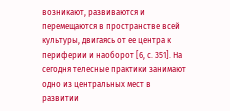возникают, развиваются и перемещаются в пространстве всей культуры, двигаясь от ее центра к периферии и наоборот [6, с. 351]. На сегодня телесные практики занимают одно из центральных мест в развитии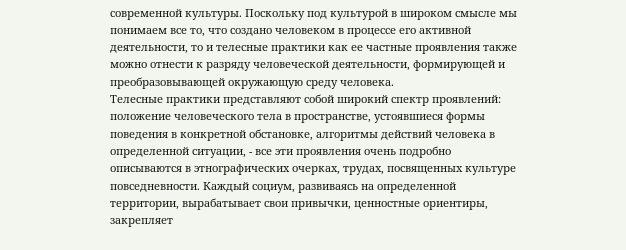современной культуры. Поскольку под культурой в широком смысле мы понимаем все то, что создано человеком в процессе его активной деятельности, то и телесные практики как ее частные проявления также можно отнести к разряду человеческой деятельности, формирующей и преобразовывающей окружающую среду человека.
Телесные практики представляют собой широкий спектр проявлений: положение человеческого тела в пространстве, устоявшиеся формы поведения в конкретной обстановке, алгоритмы действий человека в определенной ситуации, - все эти проявления очень подробно описываются в этнографических очерках, трудах, посвященных культуре повседневности. Каждый социум, развиваясь на определенной территории, вырабатывает свои привычки, ценностные ориентиры, закрепляет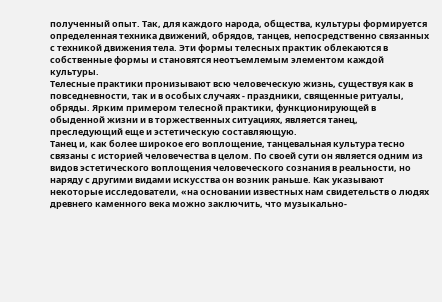полученный опыт. Так, для каждого народа, общества, культуры формируется определенная техника движений, обрядов, танцев, непосредственно связанных с техникой движения тела. Эти формы телесных практик облекаются в собственные формы и становятся неотъемлемым элементом каждой культуры.
Телесные практики пронизывают всю человеческую жизнь, существуя как в повседневности, так и в особых случаях - праздники, священные ритуалы, обряды. Ярким примером телесной практики, функционирующей в обыденной жизни и в торжественных ситуациях, является танец, преследующий еще и эстетическую составляющую.
Танец и, как более широкое его воплощение, танцевальная культура тесно связаны с историей человечества в целом. По своей сути он является одним из видов эстетического воплощения человеческого сознания в реальности, но наряду с другими видами искусства он возник раньше. Как указывают некоторые исследователи, «на основании известных нам свидетельств о людях древнего каменного века можно заключить, что музыкально-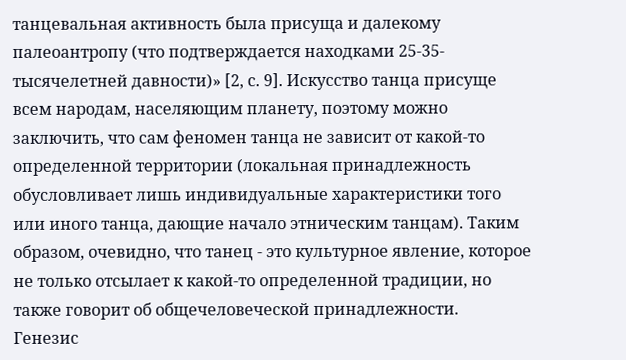танцевальная активность была присуща и далекому палеоантропу (что подтверждается находками 25-35-тысячелетней давности)» [2, с. 9]. Искусство танца присуще всем народам, населяющим планету, поэтому можно заключить, что сам феномен танца не зависит от какой-то определенной территории (локальная принадлежность обусловливает лишь индивидуальные характеристики того или иного танца, дающие начало этническим танцам). Таким образом, очевидно, что танец - это культурное явление, которое не только отсылает к какой-то определенной традиции, но также говорит об общечеловеческой принадлежности.
Генезис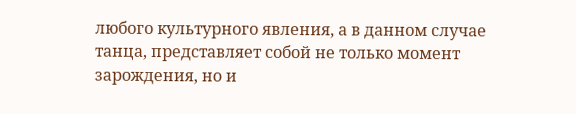любого культурного явления, а в данном случае танца, представляет собой не только момент зарождения, но и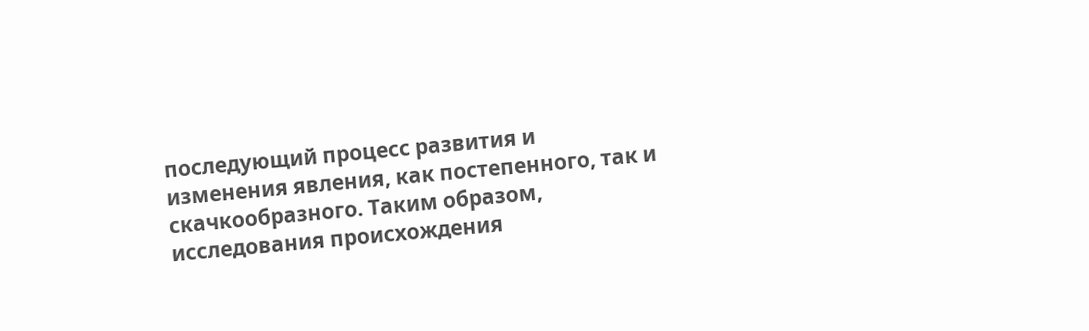последующий процесс развития и изменения явления, как постепенного, так и скачкообразного. Таким образом, исследования происхождения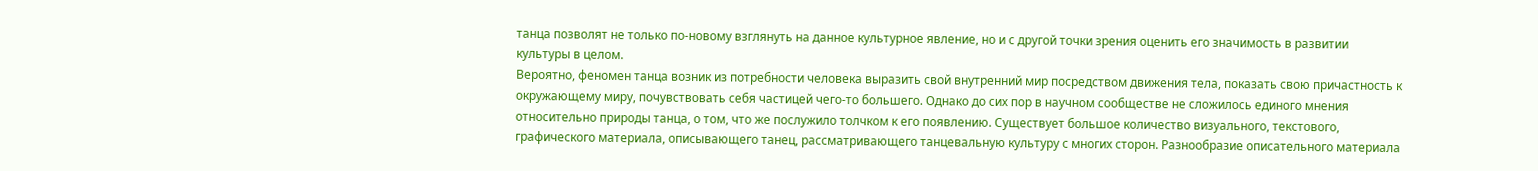танца позволят не только по-новому взглянуть на данное культурное явление, но и с другой точки зрения оценить его значимость в развитии культуры в целом.
Вероятно, феномен танца возник из потребности человека выразить свой внутренний мир посредством движения тела, показать свою причастность к окружающему миру, почувствовать себя частицей чего-то большего. Однако до сих пор в научном сообществе не сложилось единого мнения относительно природы танца, о том, что же послужило толчком к его появлению. Существует большое количество визуального, текстового, графического материала, описывающего танец, рассматривающего танцевальную культуру с многих сторон. Разнообразие описательного материала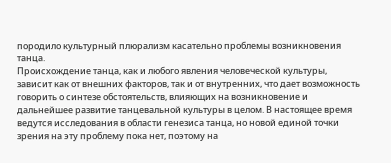породило культурный плюрализм касательно проблемы возникновения танца.
Происхождение танца, как и любого явления человеческой культуры, зависит как от внешних факторов, так и от внутренних, что дает возможность говорить о синтезе обстоятельств, влияющих на возникновение и дальнейшее развитие танцевальной культуры в целом. В настоящее время ведутся исследования в области генезиса танца, но новой единой точки зрения на эту проблему пока нет, поэтому на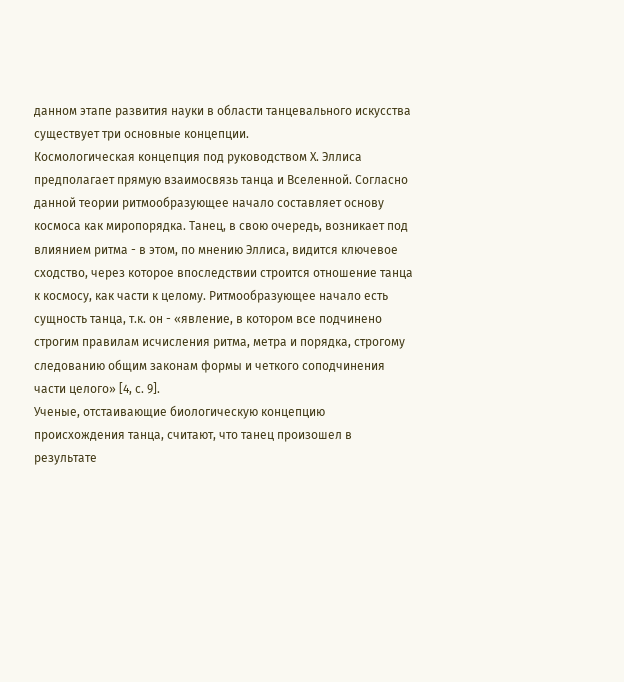данном этапе развития науки в области танцевального искусства существует три основные концепции.
Космологическая концепция под руководством Х. Эллиса предполагает прямую взаимосвязь танца и Вселенной. Согласно данной теории ритмообразующее начало составляет основу космоса как миропорядка. Танец, в свою очередь, возникает под влиянием ритма - в этом, по мнению Эллиса, видится ключевое сходство, через которое впоследствии строится отношение танца к космосу, как части к целому. Ритмообразующее начало есть сущность танца, т.к. он - «явление, в котором все подчинено строгим правилам исчисления ритма, метра и порядка, строгому следованию общим законам формы и четкого соподчинения части целого» [4, с. 9].
Ученые, отстаивающие биологическую концепцию происхождения танца, считают, что танец произошел в результате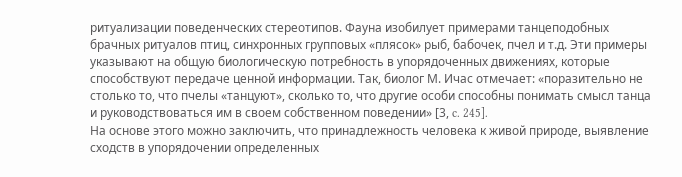ритуализации поведенческих стереотипов. Фауна изобилует примерами танцеподобных брачных ритуалов птиц, синхронных групповых «плясок» рыб, бабочек, пчел и т.д. Эти примеры указывают на общую биологическую потребность в упорядоченных движениях, которые способствуют передаче ценной информации. Так, биолог М. Ичас отмечает: «поразительно не столько то, что пчелы «танцуют», сколько то, что другие особи способны понимать смысл танца и руководствоваться им в своем собственном поведении» [3, c. 245].
На основе этого можно заключить, что принадлежность человека к живой природе, выявление сходств в упорядочении определенных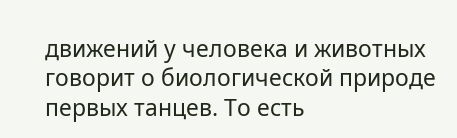движений у человека и животных говорит о биологической природе первых танцев. То есть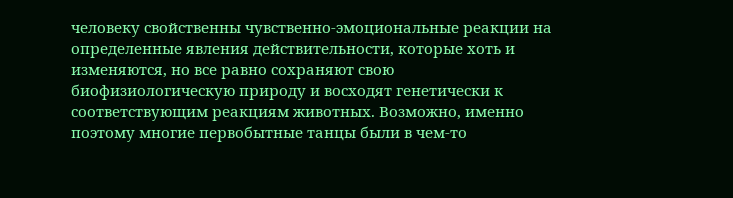человеку свойственны чувственно-эмоциональные реакции на определенные явления действительности, которые хоть и изменяются, но все равно сохраняют свою биофизиологическую природу и восходят генетически к соответствующим реакциям животных. Возможно, именно поэтому многие первобытные танцы были в чем-то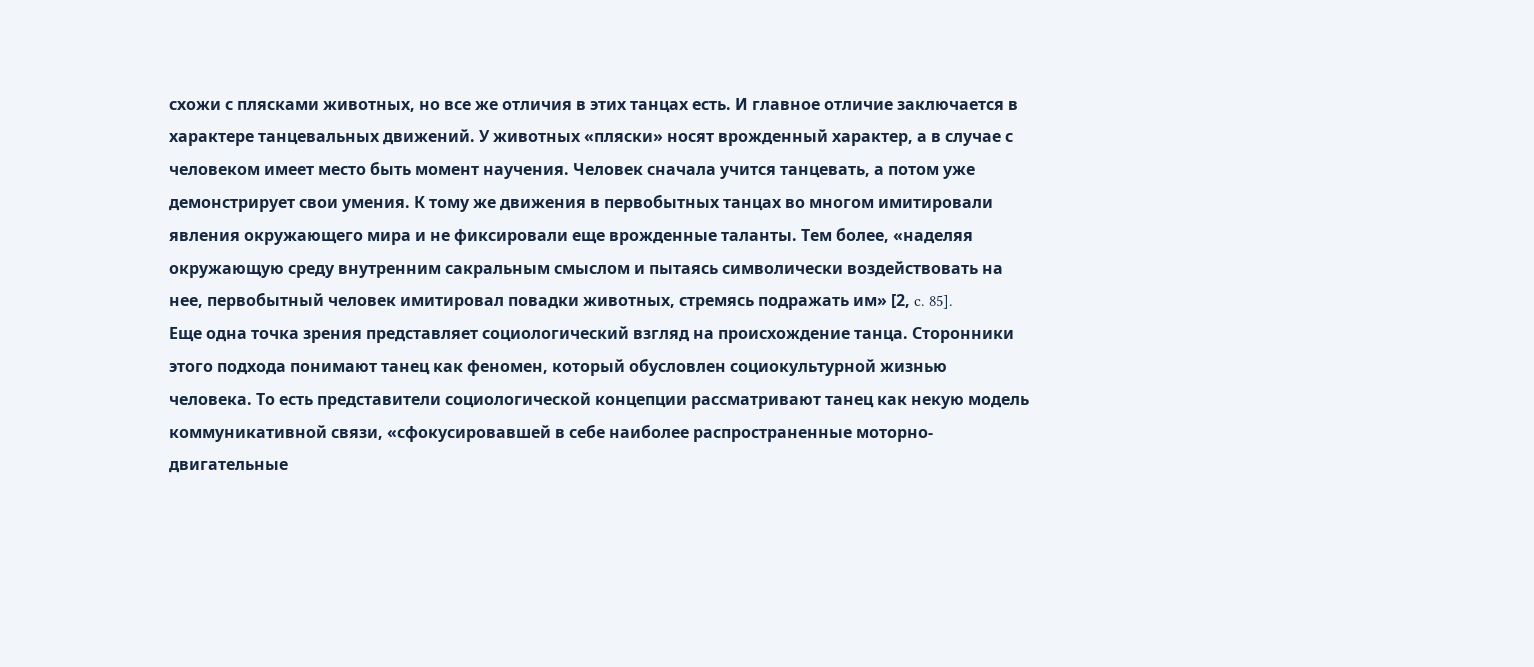схожи с плясками животных, но все же отличия в этих танцах есть. И главное отличие заключается в характере танцевальных движений. У животных «пляски» носят врожденный характер, а в случае с человеком имеет место быть момент научения. Человек сначала учится танцевать, а потом уже демонстрирует свои умения. К тому же движения в первобытных танцах во многом имитировали явления окружающего мира и не фиксировали еще врожденные таланты. Тем более, «наделяя окружающую среду внутренним сакральным смыслом и пытаясь символически воздействовать на нее, первобытный человек имитировал повадки животных, стремясь подражать им» [2, c. 85].
Еще одна точка зрения представляет социологический взгляд на происхождение танца. Сторонники этого подхода понимают танец как феномен, который обусловлен социокультурной жизнью человека. То есть представители социологической концепции рассматривают танец как некую модель коммуникативной связи, «сфокусировавшей в себе наиболее распространенные моторно-двигательные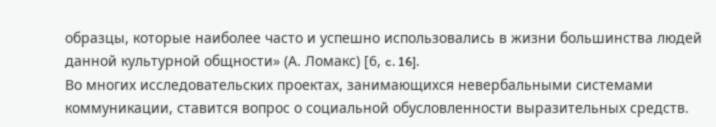образцы, которые наиболее часто и успешно использовались в жизни большинства людей данной культурной общности» (А. Ломакс) [6, c. 16].
Во многих исследовательских проектах, занимающихся невербальными системами коммуникации, ставится вопрос о социальной обусловленности выразительных средств.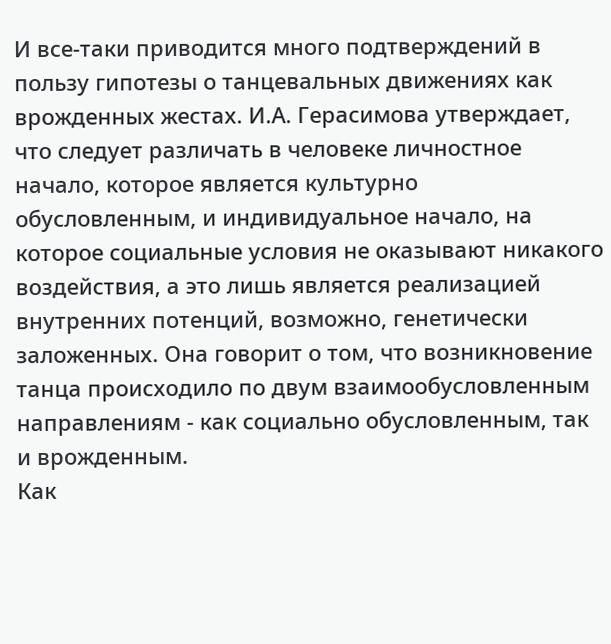И все-таки приводится много подтверждений в пользу гипотезы о танцевальных движениях как врожденных жестах. И.А. Герасимова утверждает, что следует различать в человеке личностное начало, которое является культурно обусловленным, и индивидуальное начало, на которое социальные условия не оказывают никакого воздействия, а это лишь является реализацией внутренних потенций, возможно, генетически заложенных. Она говорит о том, что возникновение танца происходило по двум взаимообусловленным направлениям - как социально обусловленным, так и врожденным.
Как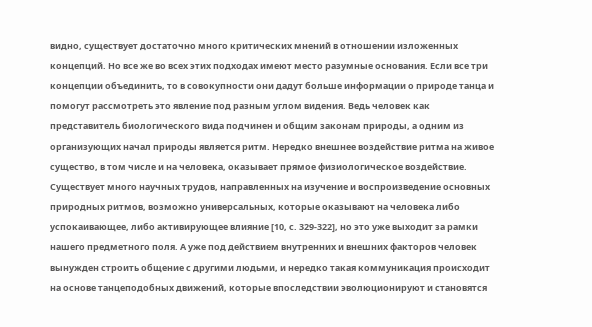видно, существует достаточно много критических мнений в отношении изложенных концепций. Но все же во всех этих подходах имеют место разумные основания. Если все три концепции объединить, то в совокупности они дадут больше информации о природе танца и помогут рассмотреть это явление под разным углом видения. Ведь человек как представитель биологического вида подчинен и общим законам природы, а одним из организующих начал природы является ритм. Нередко внешнее воздействие ритма на живое существо, в том числе и на человека, оказывает прямое физиологическое воздействие. Существует много научных трудов, направленных на изучение и воспроизведение основных природных ритмов, возможно универсальных, которые оказывают на человека либо успокаивающее, либо активирующее влияние [10, с. 329-322], но это уже выходит за рамки нашего предметного поля. А уже под действием внутренних и внешних факторов человек вынужден строить общение с другими людьми, и нередко такая коммуникация происходит на основе танцеподобных движений, которые впоследствии эволюционируют и становятся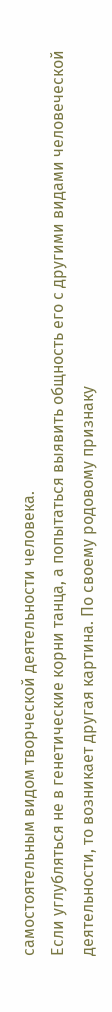самостоятельным видом творческой деятельности человека.
Если углубляться не в генетические корни танца, а попытаться выявить общность его с другими видами человеческой деятельности, то возникает другая картина. По своему родовому признаку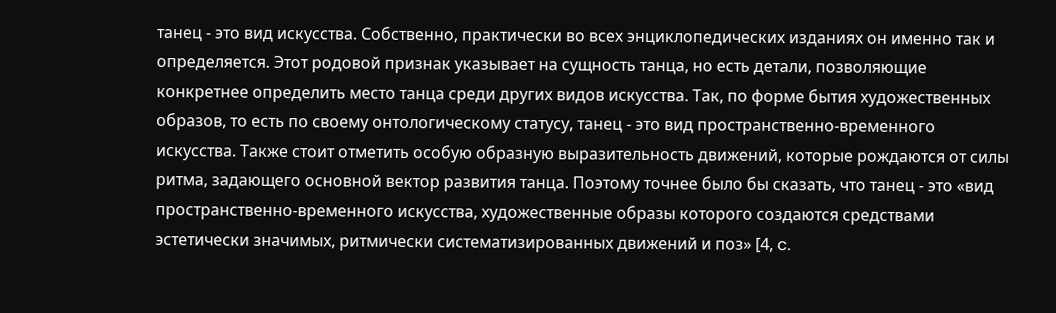танец - это вид искусства. Собственно, практически во всех энциклопедических изданиях он именно так и определяется. Этот родовой признак указывает на сущность танца, но есть детали, позволяющие конкретнее определить место танца среди других видов искусства. Так, по форме бытия художественных образов, то есть по своему онтологическому статусу, танец - это вид пространственно-временного искусства. Также стоит отметить особую образную выразительность движений, которые рождаются от силы ритма, задающего основной вектор развития танца. Поэтому точнее было бы сказать, что танец - это «вид пространственно-временного искусства, художественные образы которого создаются средствами эстетически значимых, ритмически систематизированных движений и поз» [4, c.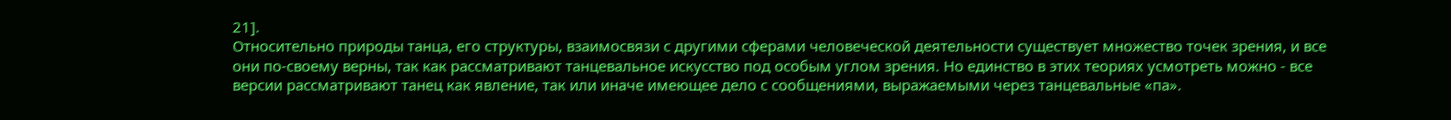21].
Относительно природы танца, его структуры, взаимосвязи с другими сферами человеческой деятельности существует множество точек зрения, и все они по-своему верны, так как рассматривают танцевальное искусство под особым углом зрения. Но единство в этих теориях усмотреть можно - все версии рассматривают танец как явление, так или иначе имеющее дело с сообщениями, выражаемыми через танцевальные «па».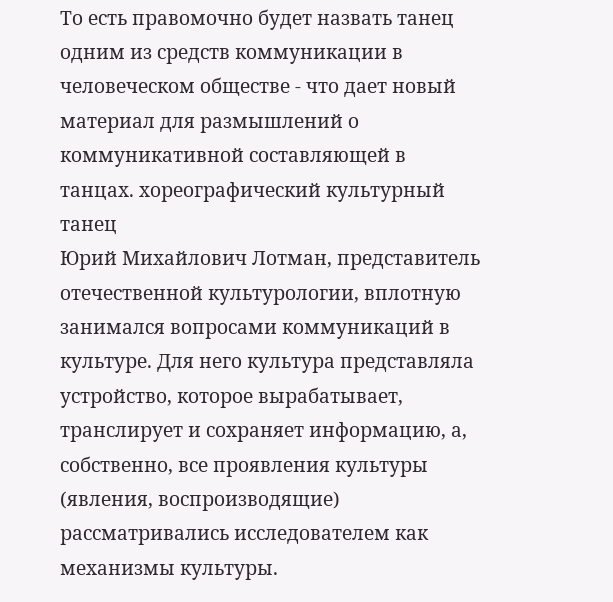То есть правомочно будет назвать танец одним из средств коммуникации в человеческом обществе - что дает новый материал для размышлений о коммуникативной составляющей в танцах. хореографический культурный танец
Юрий Михайлович Лотман, представитель отечественной культурологии, вплотную занимался вопросами коммуникаций в культуре. Для него культура представляла устройство, которое вырабатывает, транслирует и сохраняет информацию, а, собственно, все проявления культуры (явления, воспроизводящие) рассматривались исследователем как механизмы культуры.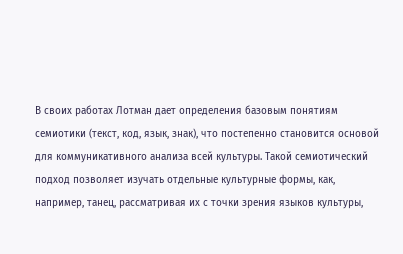В своих работах Лотман дает определения базовым понятиям семиотики (текст, код, язык, знак), что постепенно становится основой для коммуникативного анализа всей культуры. Такой семиотический подход позволяет изучать отдельные культурные формы, как, например, танец, рассматривая их с точки зрения языков культуры,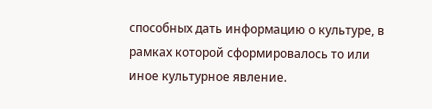способных дать информацию о культуре, в рамках которой сформировалось то или иное культурное явление.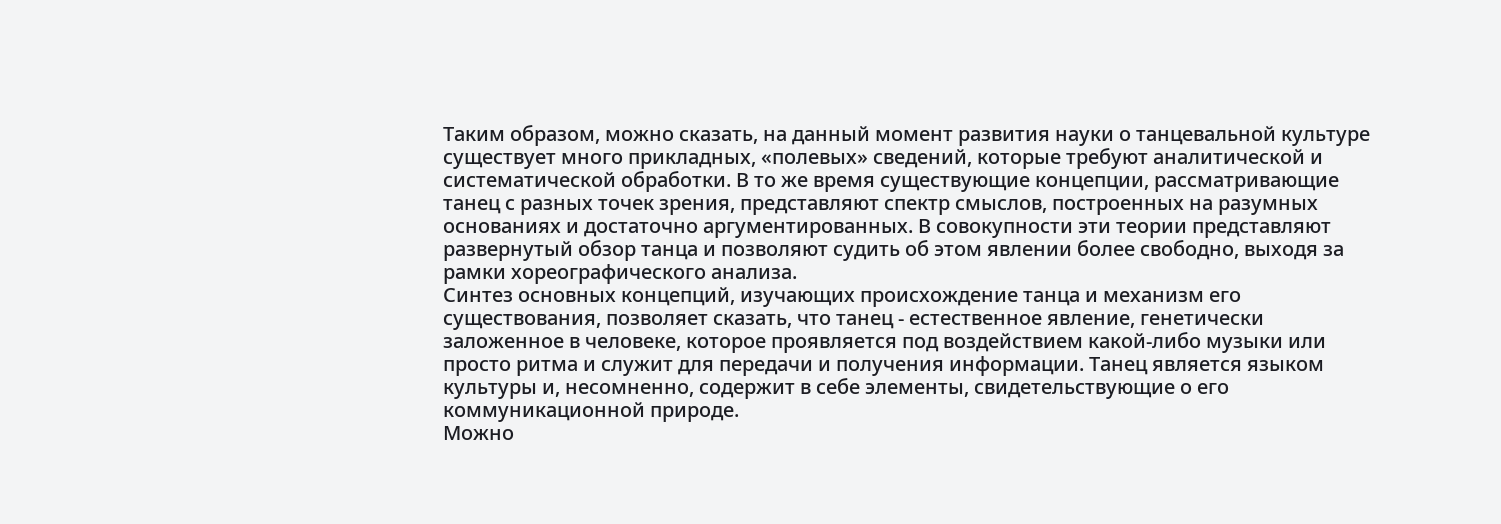Таким образом, можно сказать, на данный момент развития науки о танцевальной культуре существует много прикладных, «полевых» сведений, которые требуют аналитической и систематической обработки. В то же время существующие концепции, рассматривающие танец с разных точек зрения, представляют спектр смыслов, построенных на разумных основаниях и достаточно аргументированных. В совокупности эти теории представляют развернутый обзор танца и позволяют судить об этом явлении более свободно, выходя за рамки хореографического анализа.
Синтез основных концепций, изучающих происхождение танца и механизм его существования, позволяет сказать, что танец - естественное явление, генетически заложенное в человеке, которое проявляется под воздействием какой-либо музыки или просто ритма и служит для передачи и получения информации. Танец является языком культуры и, несомненно, содержит в себе элементы, свидетельствующие о его коммуникационной природе.
Можно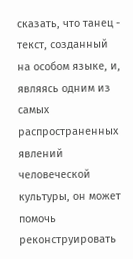сказать, что танец - текст, созданный на особом языке, и, являясь одним из самых распространенных явлений человеческой культуры, он может помочь реконструировать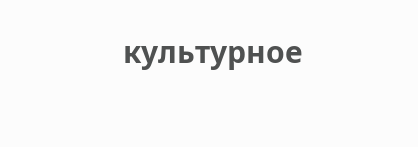культурное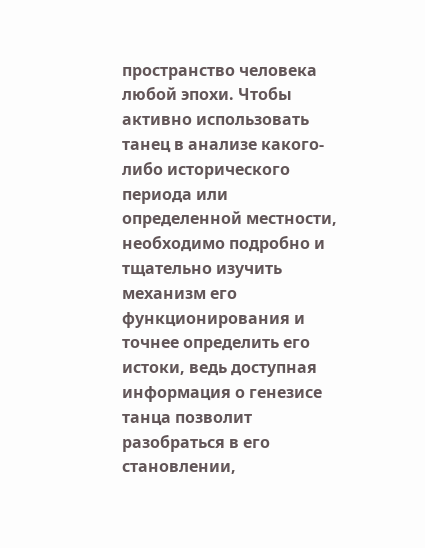пространство человека любой эпохи. Чтобы активно использовать танец в анализе какого-либо исторического периода или определенной местности, необходимо подробно и тщательно изучить механизм его функционирования и точнее определить его истоки, ведь доступная информация о генезисе танца позволит разобраться в его становлении,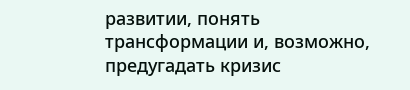развитии, понять трансформации и, возможно, предугадать кризис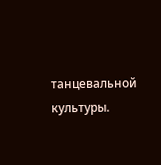танцевальной культуры.